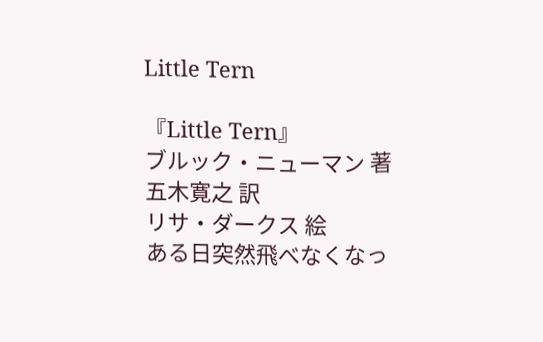Little Tern

『Little Tern』
ブルック・ニューマン 著
五木寛之 訳
リサ・ダークス 絵
ある日突然飛べなくなっ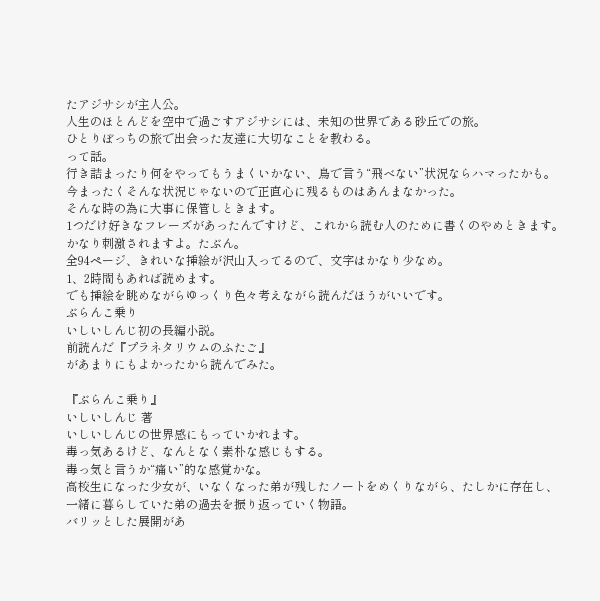たアジサシが主人公。
人生のほとんどを空中で過ごすアジサシには、未知の世界である砂丘での旅。
ひとりぼっちの旅で出会った友達に大切なことを教わる。
って話。
行き詰まったり何をやってもうまくいかない、鳥で言う“飛べない”状況ならハマったかも。
今まったくそんな状況じゃないので正直心に残るものはあんまなかった。
そんな時の為に大事に保管しときます。
1つだけ好きなフレーズがあったんですけど、これから読む人のために書くのやめときます。
かなり刺激されますよ。たぶん。
全94ページ、きれいな挿絵が沢山入ってるので、文字はかなり少なめ。
1、2時間もあれば読めます。
でも挿絵を眺めながらゆっくり色々考えながら読んだほうがいいです。
ぶらんこ乗り
いしいしんじ初の長編小説。
前読んだ『プラネタリウムのふたご』
があまりにもよかったから読んでみた。

『ぶらんこ乗り』
いしいしんじ 著
いしいしんじの世界感にもっていかれます。
毒っ気あるけど、なんとなく素朴な感じもする。
毒っ気と言うか“痛い”的な感覚かな。
高校生になった少女が、いなくなった弟が残したノートをめくりながら、たしかに存在し、一緒に暮らしていた弟の過去を振り返っていく物語。
バリッとした展開があ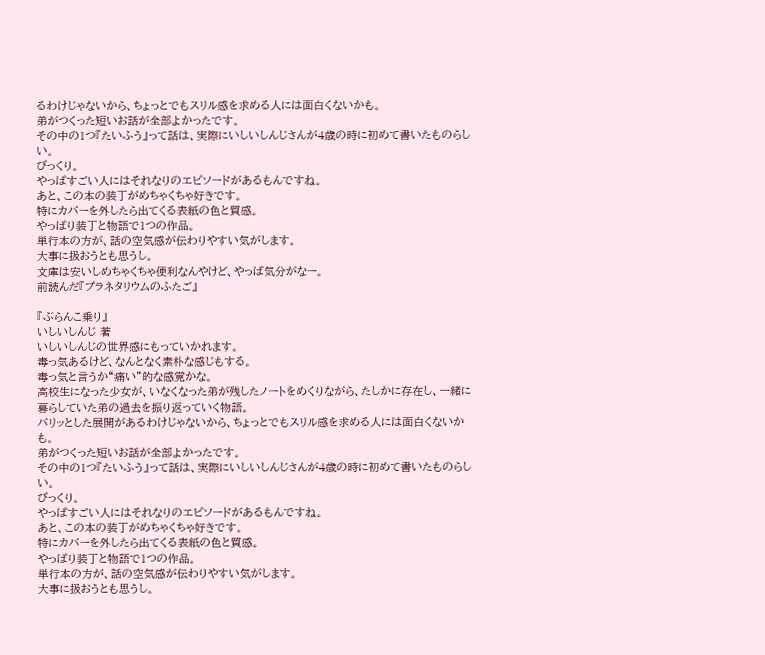るわけじゃないから、ちょっとでもスリル感を求める人には面白くないかも。
弟がつくった短いお話が全部よかったです。
その中の1つ『たいふう』って話は、実際にいしいしんじさんが4歳の時に初めて書いたものらしい。
びっくり。
やっぱすごい人にはそれなりのエピソードがあるもんですね。
あと、この本の装丁がめちゃくちゃ好きです。
特にカバーを外したら出てくる表紙の色と質感。
やっぱり装丁と物語で1つの作品。
単行本の方が、話の空気感が伝わりやすい気がします。
大事に扱おうとも思うし。
文庫は安いしめちゃくちゃ便利なんやけど、やっぱ気分がなー。
前読んだ『プラネタリウムのふたご』

『ぶらんこ乗り』
いしいしんじ 著
いしいしんじの世界感にもっていかれます。
毒っ気あるけど、なんとなく素朴な感じもする。
毒っ気と言うか“痛い”的な感覚かな。
高校生になった少女が、いなくなった弟が残したノートをめくりながら、たしかに存在し、一緒に暮らしていた弟の過去を振り返っていく物語。
バリッとした展開があるわけじゃないから、ちょっとでもスリル感を求める人には面白くないかも。
弟がつくった短いお話が全部よかったです。
その中の1つ『たいふう』って話は、実際にいしいしんじさんが4歳の時に初めて書いたものらしい。
びっくり。
やっぱすごい人にはそれなりのエピソードがあるもんですね。
あと、この本の装丁がめちゃくちゃ好きです。
特にカバーを外したら出てくる表紙の色と質感。
やっぱり装丁と物語で1つの作品。
単行本の方が、話の空気感が伝わりやすい気がします。
大事に扱おうとも思うし。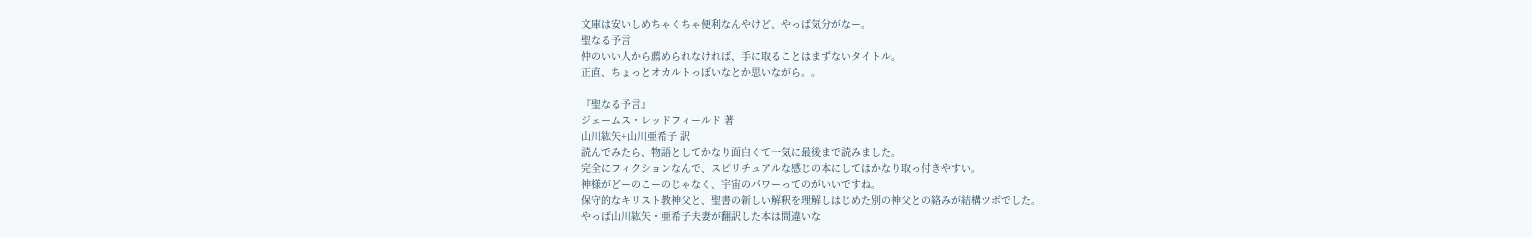文庫は安いしめちゃくちゃ便利なんやけど、やっぱ気分がなー。
聖なる予言
仲のいい人から薦められなければ、手に取ることはまずないタイトル。
正直、ちょっとオカルトっぽいなとか思いながら。。

『聖なる予言』
ジェームス・レッドフィールド 著
山川紘矢+山川亜希子 訳
読んでみたら、物語としてかなり面白くて一気に最後まで読みました。
完全にフィクションなんで、スピリチュアルな感じの本にしてはかなり取っ付きやすい。
神様がどーのこーのじゃなく、宇宙のパワーってのがいいですね。
保守的なキリスト教神父と、聖書の新しい解釈を理解しはじめた別の神父との絡みが結構ツボでした。
やっぱ山川紘矢・亜希子夫妻が翻訳した本は間違いな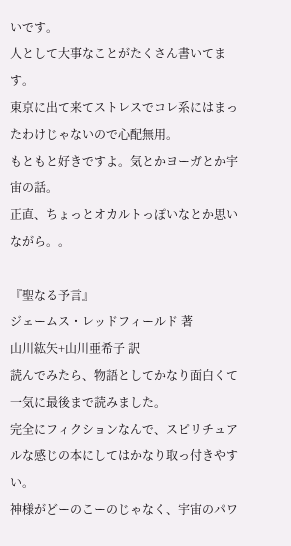いです。
人として大事なことがたくさん書いてます。
東京に出て来てストレスでコレ系にはまったわけじゃないので心配無用。
もともと好きですよ。気とかヨーガとか宇宙の話。
正直、ちょっとオカルトっぽいなとか思いながら。。

『聖なる予言』
ジェームス・レッドフィールド 著
山川紘矢+山川亜希子 訳
読んでみたら、物語としてかなり面白くて一気に最後まで読みました。
完全にフィクションなんで、スピリチュアルな感じの本にしてはかなり取っ付きやすい。
神様がどーのこーのじゃなく、宇宙のパワ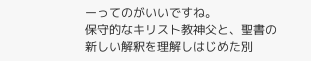ーってのがいいですね。
保守的なキリスト教神父と、聖書の新しい解釈を理解しはじめた別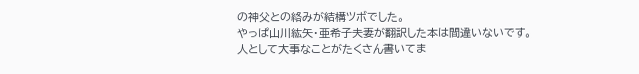の神父との絡みが結構ツボでした。
やっぱ山川紘矢・亜希子夫妻が翻訳した本は間違いないです。
人として大事なことがたくさん書いてま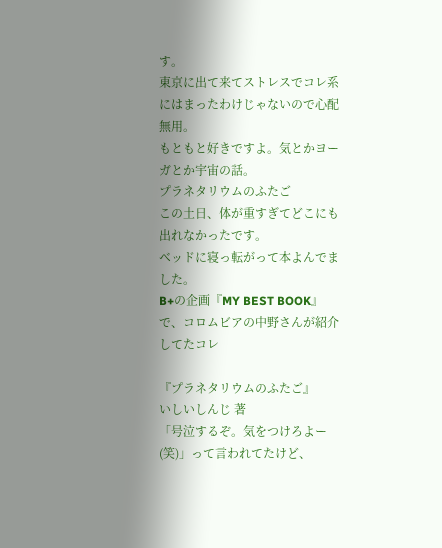す。
東京に出て来てストレスでコレ系にはまったわけじゃないので心配無用。
もともと好きですよ。気とかヨーガとか宇宙の話。
プラネタリウムのふたご
この土日、体が重すぎてどこにも出れなかったです。
ベッドに寝っ転がって本よんでました。
B+の企画『MY BEST BOOK』で、コロムビアの中野さんが紹介してたコレ

『プラネタリウムのふたご』
いしいしんじ 著
「号泣するぞ。気をつけろよー(笑)」って言われてたけど、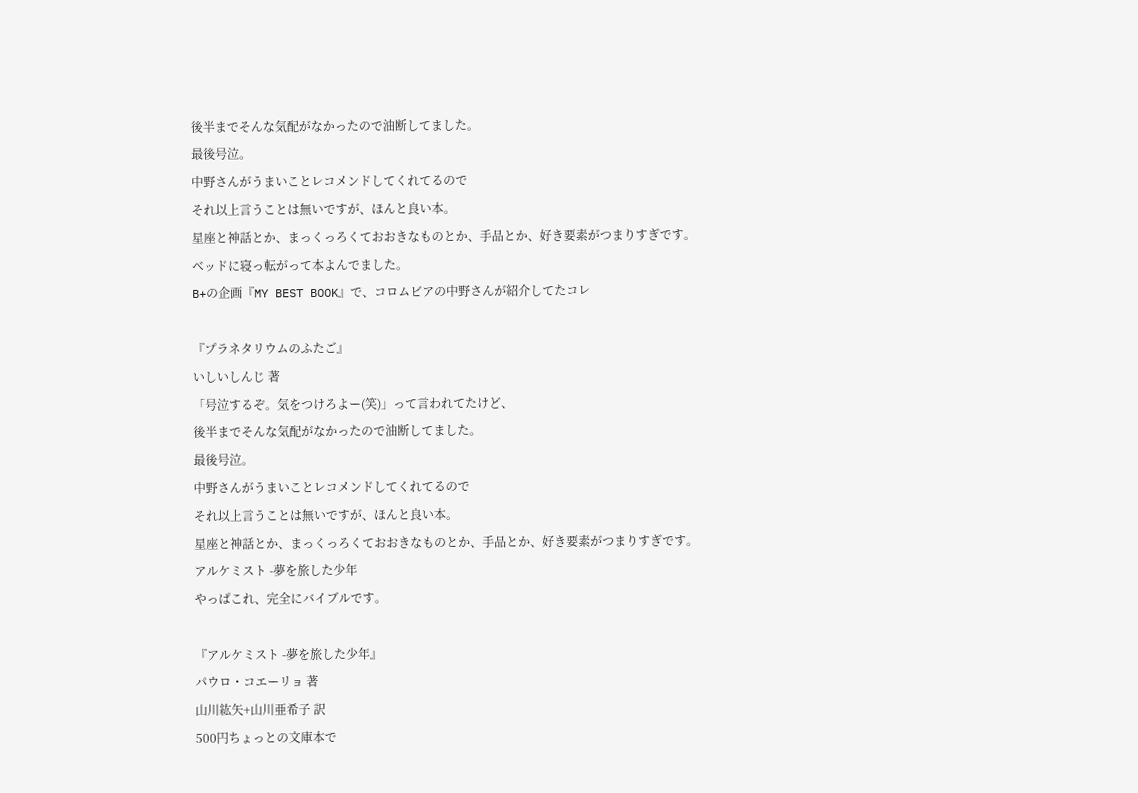後半までそんな気配がなかったので油断してました。
最後号泣。
中野さんがうまいことレコメンドしてくれてるので
それ以上言うことは無いですが、ほんと良い本。
星座と神話とか、まっくっろくておおきなものとか、手品とか、好き要素がつまりすぎです。
ベッドに寝っ転がって本よんでました。
B+の企画『MY BEST BOOK』で、コロムビアの中野さんが紹介してたコレ

『プラネタリウムのふたご』
いしいしんじ 著
「号泣するぞ。気をつけろよー(笑)」って言われてたけど、
後半までそんな気配がなかったので油断してました。
最後号泣。
中野さんがうまいことレコメンドしてくれてるので
それ以上言うことは無いですが、ほんと良い本。
星座と神話とか、まっくっろくておおきなものとか、手品とか、好き要素がつまりすぎです。
アルケミスト -夢を旅した少年
やっぱこれ、完全にバイブルです。

『アルケミスト -夢を旅した少年』
パウロ・コエーリョ 著
山川紘矢+山川亜希子 訳
500円ちょっとの文庫本で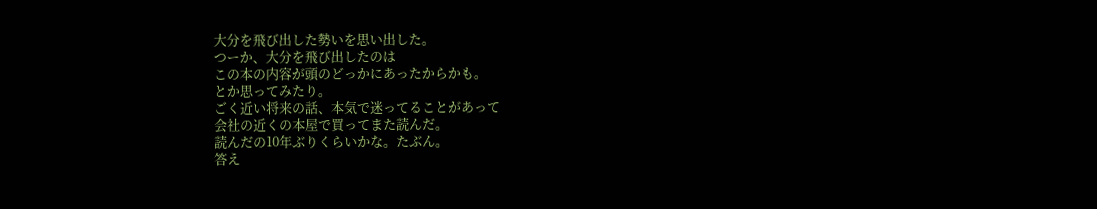大分を飛び出した勢いを思い出した。
つーか、大分を飛び出したのは
この本の内容が頭のどっかにあったからかも。
とか思ってみたり。
ごく近い将来の話、本気で迷ってることがあって
会社の近くの本屋で買ってまた読んだ。
読んだの10年ぶりくらいかな。たぶん。
答え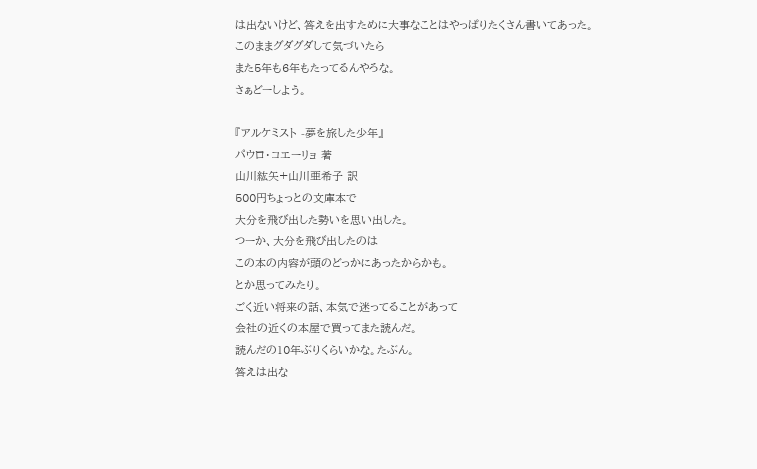は出ないけど、答えを出すために大事なことはやっぱりたくさん書いてあった。
このままグダグダして気づいたら
また5年も6年もたってるんやろな。
さぁどーしよう。

『アルケミスト -夢を旅した少年』
パウロ・コエーリョ 著
山川紘矢+山川亜希子 訳
500円ちょっとの文庫本で
大分を飛び出した勢いを思い出した。
つーか、大分を飛び出したのは
この本の内容が頭のどっかにあったからかも。
とか思ってみたり。
ごく近い将来の話、本気で迷ってることがあって
会社の近くの本屋で買ってまた読んだ。
読んだの10年ぶりくらいかな。たぶん。
答えは出な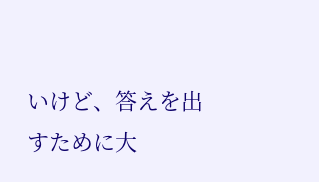いけど、答えを出すために大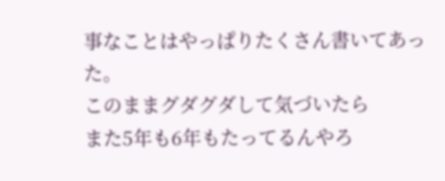事なことはやっぱりたくさん書いてあった。
このままグダグダして気づいたら
また5年も6年もたってるんやろ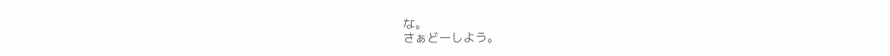な。
さぁどーしよう。